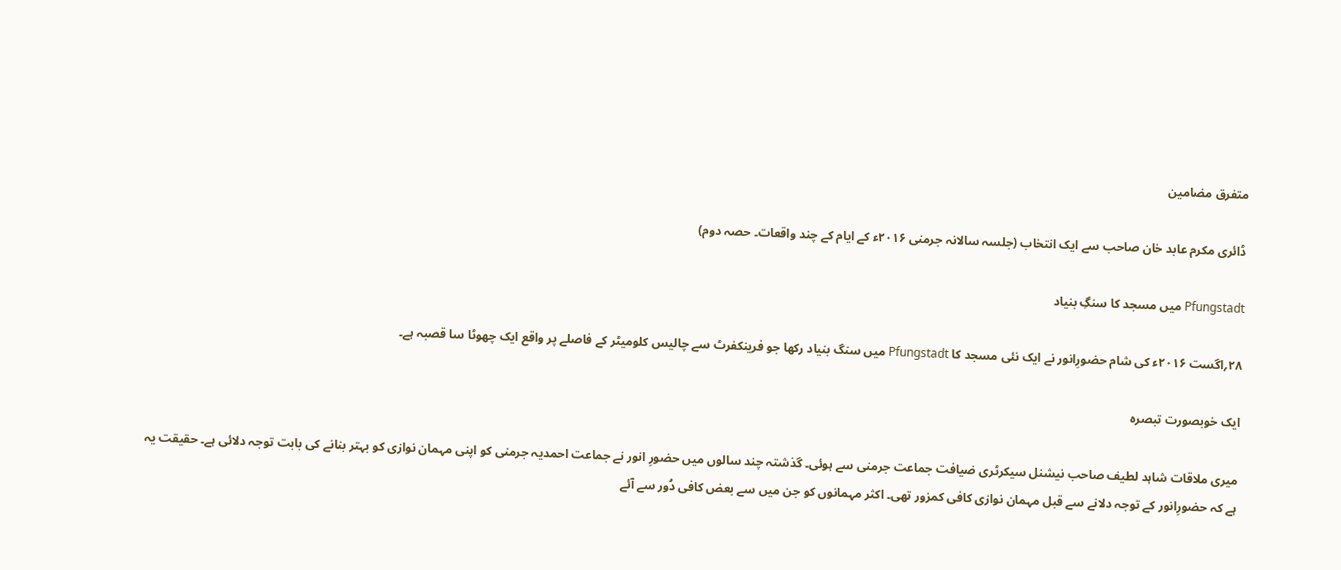متفرق مضامین

ڈائری مکرم عابد خان صاحب سے ایک انتخاب (جلسہ سالانہ جرمنی ۲۰۱۶ء کے ایام کے چند واقعات۔ حصہ دوم)

Pfungstadt میں مسجد کا سنگِ بنیاد

۲۸؍اگست ۲۰۱۶ء کی شام حضورِانور نے ایک نئی مسجد کا Pfungstadt میں سنگ بنیاد رکھا جو فرینکفرٹ سے چالیس کلومیٹر کے فاصلے پر واقع ایک چھوٹا سا قصبہ ہے۔

ایک خوبصورت تبصرہ

میری ملاقات شاہد لطیف صاحب نیشنل سیکرٹری ضیافت جماعت جرمنی سے ہوئی۔ گذشتہ چند سالوں میں حضورِ انور نے جماعت احمدیہ جرمنی کو اپنی مہمان نوازی کو بہتر بنانے کی بابت توجہ دلائی ہے۔ حقیقت یہ ہے کہ حضورِانور کے توجہ دلانے سے قبل مہمان نوازی کافی کمزور تھی۔ اکثر مہمانوں کو جن میں سے بعض کافی دُور سے آئے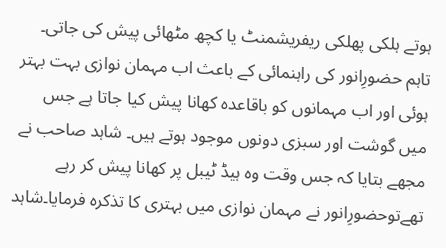ہوتے ہلکی پھلکی ریفریشمنٹ یا کچھ مٹھائی پیش کی جاتی۔ تاہم حضورِانور کی راہنمائی کے باعث اب مہمان نوازی بہت بہتر ہوئی اور اب مہمانوں کو باقاعدہ کھانا پیش کیا جاتا ہے جس میں گوشت اور سبزی دونوں موجود ہوتے ہیں۔ شاہد صاحب نے مجھے بتایا کہ جس وقت وہ ہیڈ ٹیبل پر کھانا پیش کر رہے تھےتوحضورِانور نے مہمان نوازی میں بہتری کا تذکرہ فرمایا۔شاہد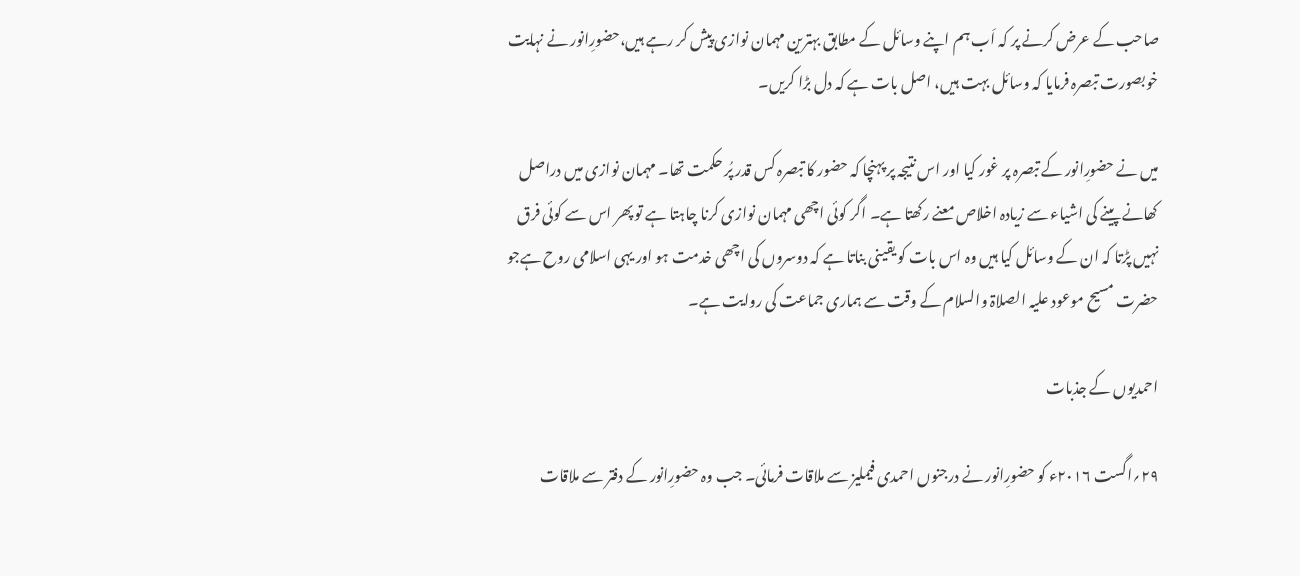صاحب کے عرض کرنے پر کہ اَب ہم اپنے وسائل کے مطابق بہترین مہمان نوازی پیش کر رہے ہیں،حضورِانور نے نہایت خوبصورت تبصرہ فرمایا کہ وسائل بہت ہیں، اصل بات ہے کہ دل بڑا کریں۔

میں نے حضورِانور کے تبصرہ پر غور کیا اور اس نتیجہ پر پہنچا کہ حضور کا تبصرہ کس قدر پُر حکمت تھا۔ مہمان نوازی میں دراصل کھانے پینے کی اشیاء سے زیادہ اخلاص معنے رکھتا ہے۔ اگر کوئی اچھی مہمان نوازی کرنا چاہتا ہے تو پھر اس سے کوئی فرق نہیں پڑتا کہ ان کے وسائل کیا ہیں وہ اس بات کو یقینی بناتا ہے کہ دوسروں کی اچھی خدمت ہو اور یہی اسلامی روح ہےجو حضرت مسیح موعود علیہ الصلاۃ والسلام کے وقت سے ہماری جماعت کی روایت ہے۔

احمدیوں کے جذبات

۲۹؍اگست ۲۰۱۶ء کو حضورِانور نے درجنوں احمدی فیملیز سے ملاقات فرمائی۔ جب وہ حضورِانور کے دفتر سے ملاقات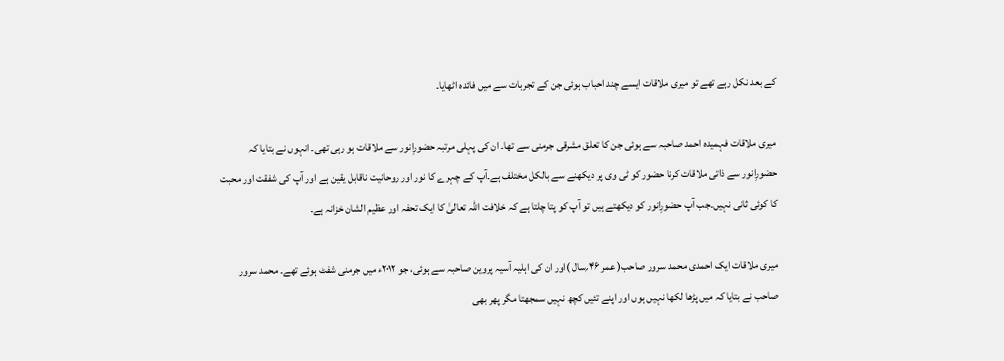کے بعد نکل رہے تھے تو میری ملاقات ایسے چند احباب ہوئی جن کے تجربات سے میں فائدہ اٹھایا۔

میری ملاقات فہمیدہ احمد صاحبہ سے ہوئی جن کا تعلق مشرقی جرمنی سے تھا۔ ان کی پہلی مرتبہ حضورِانور سے ملاقات ہو رہی تھی۔ انہوں نے بتایا کہ حضورِانور سے ذاتی ملاقات کرنا حضور کو ٹی وی پر دیکھنے سے بالکل مختلف ہے۔آپ کے چہرے کا نور اور روحانیت ناقابل یقین ہے اور آپ کی شفقت اور محبت کا کوئی ثانی نہیں۔جب آپ حضورِانور کو دیکھتے ہیں تو آپ کو پتا چلتا ہے کہ خلافت اللہ تعالیٰ کا ایک تحفہ اور عظیم الشان خزانہ ہے۔

میری ملاقات ایک احمدی محمد سرور صاحب( عمر ۴۶؍سال )اور ان کی اہلیہ آسیہ پروین صاحبہ سے ہوئی، جو ۲۰۱۲ء میں جرمنی شفٹ ہوئے تھے۔ محمد سرور صاحب نے بتایا کہ میں پڑھا لکھا نہیں ہوں اور اپنے تئیں کچھ نہیں سمجھتا مگر پھر بھی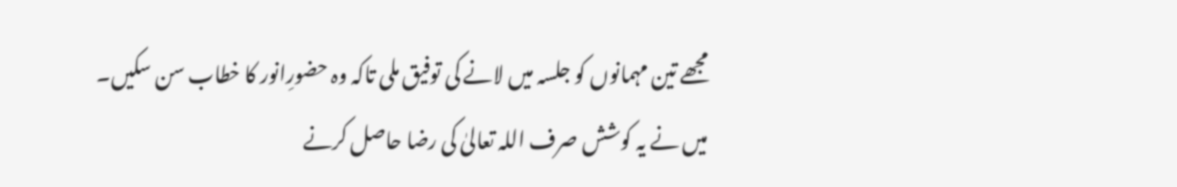مجھے تین مہمانوں کو جلسہ میں لانے کی توفیق ملی تاکہ وہ حضورِانور کا خطاب سن سکیں۔ میں نے یہ کوشش صرف اللہ تعالیٰ کی رضا حاصل کرنے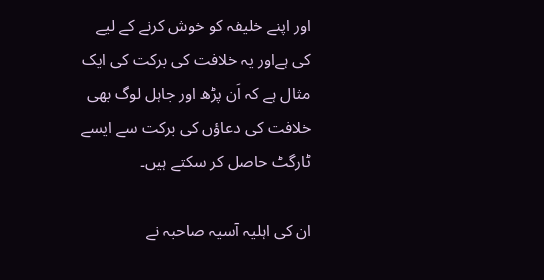اور اپنے خلیفہ کو خوش کرنے کے لیے کی ہےاور یہ خلافت کی برکت کی ایک مثال ہے کہ اَن پڑھ اور جاہل لوگ بھی خلافت کی دعاؤں کی برکت سے ایسے ٹارگٹ حاصل کر سکتے ہیں۔

ان کی اہلیہ آسیہ صاحبہ نے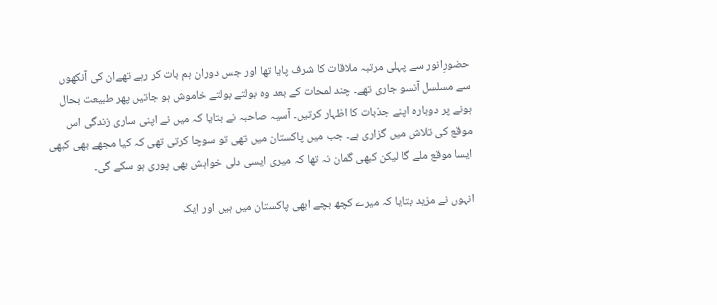حضورِانور سے پہلی مرتبہ ملاقات کا شرف پایا تھا اور جس دوران ہم بات کر رہے تھےان کی آنکھوں سے مسلسل آنسو جاری تھے۔ چند لمحات کے بعد وہ بولتے بولتے خاموش ہو جاتیں پھر طبیعت بحال ہونے پر دوبارہ اپنے جذبات کا اظہار کرتیں۔ آسیہ صاحبہ نے بتایا کہ میں نے اپنی ساری زندگی اس موقع کی تلاش میں گزاری ہے۔ جب میں پاکستان میں تھی تو سوچا کرتی تھی کہ کیا مجھے بھی کبھی ایسا موقع ملے گا لیکن کبھی گمان نہ تھا کہ میری ایسی دلی خواہش بھی پوری ہو سکے گی۔

انہوں نے مزید بتایا کہ میرے کچھ بچے ابھی پاکستان میں ہیں اور ایک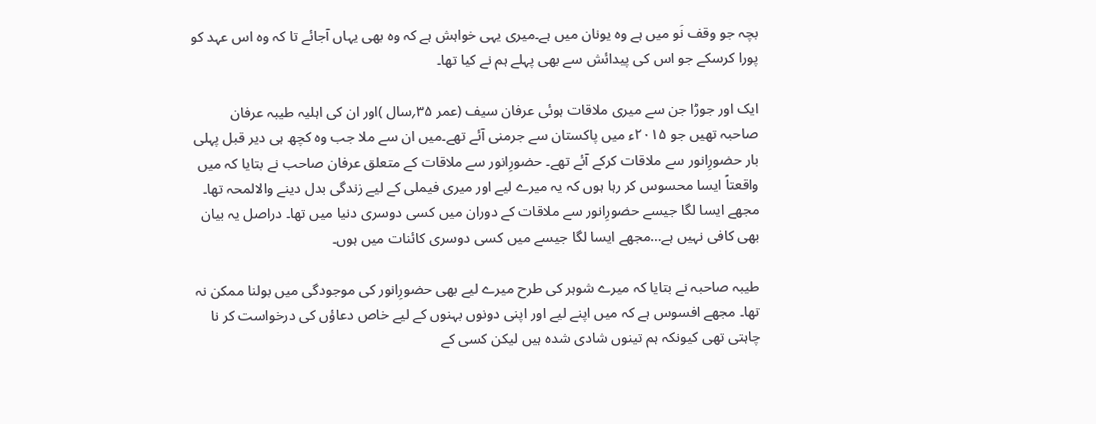بچہ جو وقف نَو میں ہے وہ یونان میں ہے۔میری یہی خواہش ہے کہ وہ بھی یہاں آجائے تا کہ وہ اس عہد کو پورا کرسکے جو اس کی پیدائش سے بھی پہلے ہم نے کیا تھا۔

ایک اور جوڑا جن سے میری ملاقات ہوئی عرفان سیف (عمر ۳۵؍سال )اور ان کی اہلیہ طیبہ عرفان صاحبہ تھیں جو ۲۰۱۵ء میں پاکستان سے جرمنی آئے تھے۔میں ان سے ملا جب وہ کچھ ہی دیر قبل پہلی بار حضورِانور سے ملاقات کرکے آئے تھے۔ حضورِانور سے ملاقات کے متعلق عرفان صاحب نے بتایا کہ میں واقعتاً ایسا محسوس کر رہا ہوں کہ یہ میرے لیے اور میری فیملی کے لیے زندگی بدل دینے والالمحہ تھا۔ مجھے ایسا لگا جیسے حضورِانور سے ملاقات کے دوران میں کسی دوسری دنیا میں تھا۔ دراصل یہ بیان بھی کافی نہیں ہے…مجھے ایسا لگا جیسے میں کسی دوسری کائنات میں ہوں۔

طیبہ صاحبہ نے بتایا کہ میرے شوہر کی طرح میرے لیے بھی حضورِانور کی موجودگی میں بولنا ممکن نہ تھا۔ مجھے افسوس ہے کہ میں اپنے لیے اور اپنی دونوں بہنوں کے لیے خاص دعاؤں کی درخواست کر نا چاہتی تھی کیونکہ ہم تینوں شادی شدہ ہیں لیکن کسی کے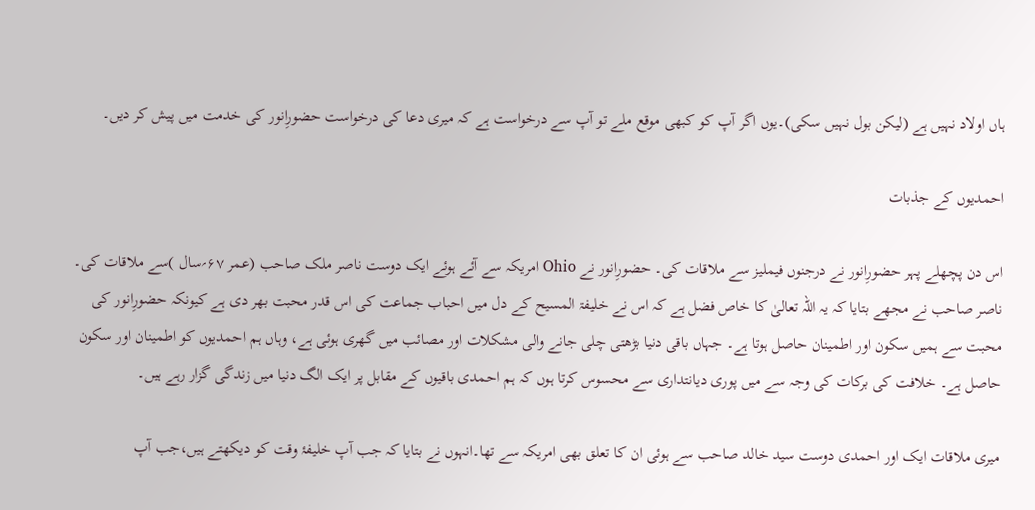ہاں اولاد نہیں ہے (لیکن بول نہیں سکی)۔یوں اگر آپ کو کبھی موقع ملے تو آپ سے درخواست ہے کہ میری دعا کی درخواست حضورِانور کی خدمت میں پیش کر دیں۔

احمدیوں کے جذبات

اس دن پچھلے پہر حضورِانور نے درجنوں فیملیز سے ملاقات کی۔ حضورِانور نے Ohio امریکہ سے آئے ہوئے ایک دوست ناصر ملک صاحب (عمر ۶۷؍سال )سے ملاقات کی۔ ناصر صاحب نے مجھے بتایا کہ یہ اللہ تعالیٰ کا خاص فضل ہے کہ اس نے خلیفۃ المسیح کے دل میں احباب جماعت کی اس قدر محبت بھر دی ہے کیونکہ حضورِانور کی محبت سے ہمیں سکون اور اطمینان حاصل ہوتا ہے۔ جہاں باقی دنیا بڑھتی چلی جانے والی مشکلات اور مصائب میں گھری ہوئی ہے، وہاں ہم احمدیوں کو اطمینان اور سکون حاصل ہے۔ خلافت کی برکات کی وجہ سے میں پوری دیانتداری سے محسوس کرتا ہوں کہ ہم احمدی باقیوں کے مقابل پر ایک الگ دنیا میں زندگی گزار رہے ہیں۔

میری ملاقات ایک اور احمدی دوست سید خالد صاحب سے ہوئی ان کا تعلق بھی امریکہ سے تھا۔انہوں نے بتایا کہ جب آپ خلیفۂ وقت کو دیکھتے ہیں،جب آپ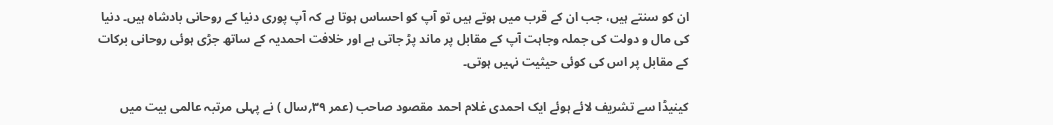ان کو سنتے ہیں، جب ان کے قرب میں ہوتے ہیں تو آپ کو احساس ہوتا ہے کہ آپ پوری دنیا کے روحانی بادشاہ ہیں۔ دنیا کی مال و دولت کی جملہ وجاہت آپ کے مقابل پر ماند پڑ جاتی ہے اور خلافت احمدیہ کے ساتھ جڑی ہوئی روحانی برکات کے مقابل پر اس کی کوئی حیثیت نہیں ہوتی۔

کینیڈا سے تشریف لائے ہوئے ایک احمدی غلام احمد مقصود صاحب (عمر ۳۹؍سال ) نے پہلی مرتبہ عالمی بیت میں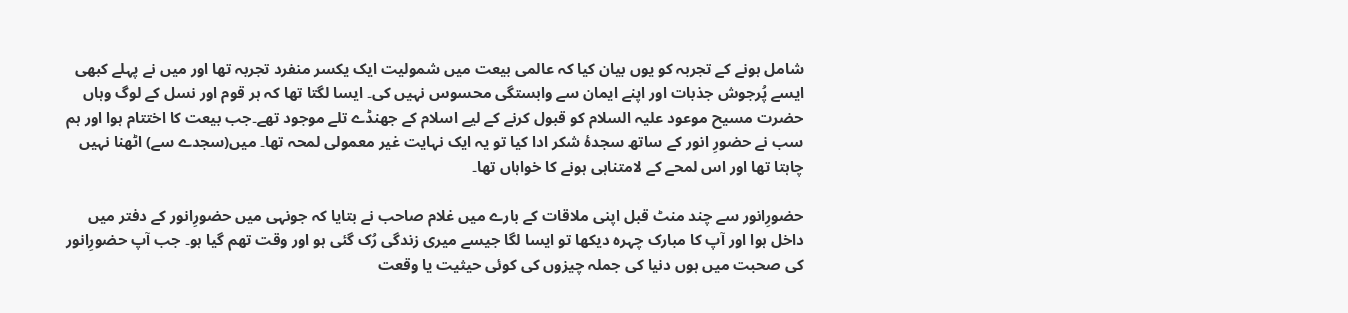شامل ہونے کے تجربہ کو یوں بیان کیا کہ عالمی بیعت میں شمولیت ایک یکسر منفرد تجربہ تھا اور میں نے پہلے کبھی ایسے پُرجوش جذبات اور اپنے ایمان سے وابستگی محسوس نہیں کی۔ ایسا لگتا تھا کہ ہر قوم اور نسل کے لوگ وہاں حضرت مسیح موعود علیہ السلام کو قبول کرنے کے لیے اسلام کے جھنڈے تلے موجود تھے۔جب بیعت کا اختتام ہوا اور ہم سب نے حضورِ انور کے ساتھ سجدۂ شکر ادا کیا تو یہ ایک نہایت غیر معمولی لمحہ تھا۔ میں(سجدے سے) اٹھنا نہیں چاہتا تھا اور اس لمحے کے لامتناہی ہونے کا خواہاں تھا۔

حضورِانور سے چند منٹ قبل اپنی ملاقات کے بارے میں غلام صاحب نے بتایا کہ جونہی میں حضورِانور کے دفتر میں داخل ہوا اور آپ کا مبارک چہرہ دیکھا تو ایسا لگا جیسے میری زندگی رُک گئی ہو اور وقت تھم گیا ہو۔ جب آپ حضورِانور کی صحبت میں ہوں دنیا کی جملہ چیزوں کی کوئی حیثیت یا وقعت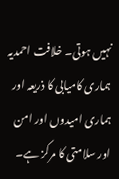نہیں ہوتی۔ خلافت احمدیہ ہماری کامیابی کا ذریعہ اور ہماری امیدوں اور امن اور سلامتی کا مرکز ہے۔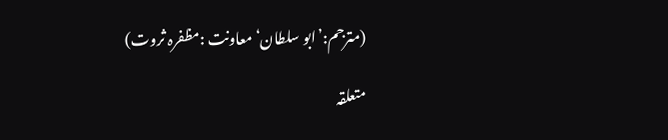(مترجم:’ابو سلطان‘معاونت :مظفرہ ثروت)

متعلقہ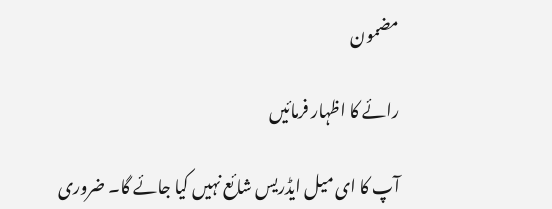مضمون

رائے کا اظہار فرمائیں

آپ کا ای میل ایڈریس شائع نہیں کیا جائے گا۔ ضروری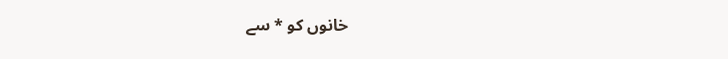خانوں کو * سے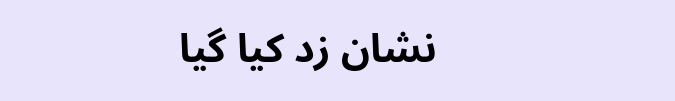نشان زد کیا گیا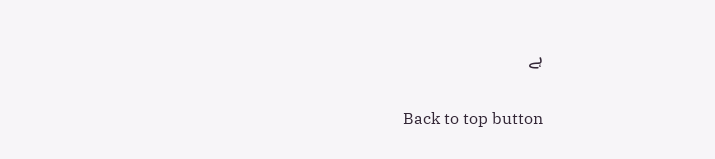ہے

Back to top button